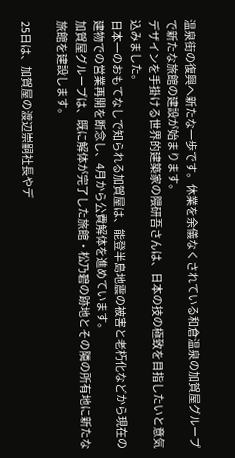温泉街の復興へ新たな一歩です。休業を余儀なくされている和倉温泉の加賀屋グループで新たな旅館の建設が始まります。
デザインを手掛ける世界的建築家の隈研吾さんは、日本の技の極致を目指したいと意気込みました。
日本一のおもてなしで知られる加賀屋は、能登半島地震の被害と老朽化などから現在の建物での営業再開を断念し、4月から公費解体を進めています。
加賀屋グループは、既に解体が完了した旅館・松乃碧の跡地とその隣の所有地に新たな旅館を建設します。

25日は、加賀屋の渡辺崇嗣社長やデ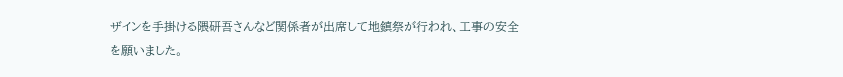ザインを手掛ける隈研吾さんなど関係者が出席して地鎮祭が行われ、工事の安全を願いました。